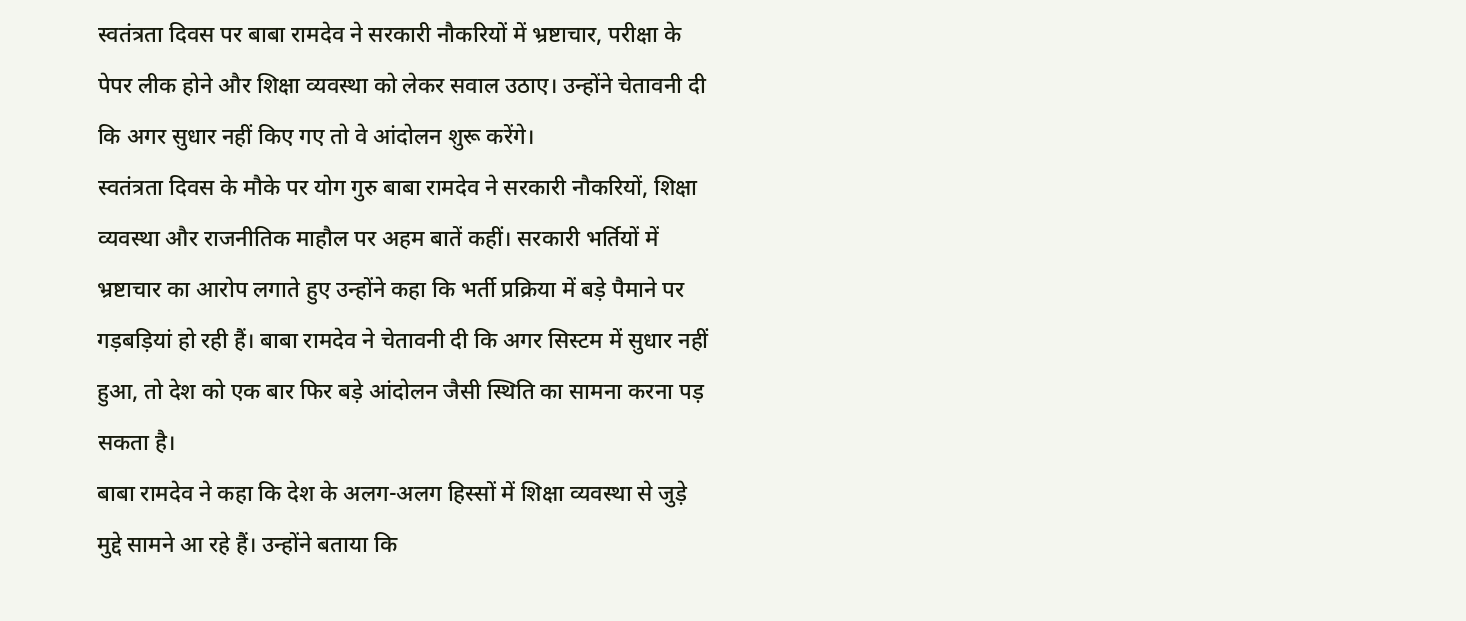स्वतंत्रता दिवस पर बाबा रामदेव ने सरकारी नौकरियों में भ्रष्टाचार, परीक्षा के पेपर लीक होने और शिक्षा व्यवस्था को लेकर सवाल उठाए। उन्होंने चेतावनी दी कि अगर सुधार नहीं किए गए तो वे आंदोलन शुरू करेंगे।
स्वतंत्रता दिवस के मौके पर योग गुरु बाबा रामदेव ने सरकारी नौकरियों, शिक्षा व्यवस्था और राजनीतिक माहौल पर अहम बातें कहीं। सरकारी भर्तियों में भ्रष्टाचार का आरोप लगाते हुए उन्होंने कहा कि भर्ती प्रक्रिया में बड़े पैमाने पर गड़बड़ियां हो रही हैं। बाबा रामदेव ने चेतावनी दी कि अगर सिस्टम में सुधार नहीं हुआ, तो देश को एक बार फिर बड़े आंदोलन जैसी स्थिति का सामना करना पड़ सकता है।
बाबा रामदेव ने कहा कि देश के अलग-अलग हिस्सों में शिक्षा व्यवस्था से जुड़े मुद्दे सामने आ रहे हैं। उन्होंने बताया कि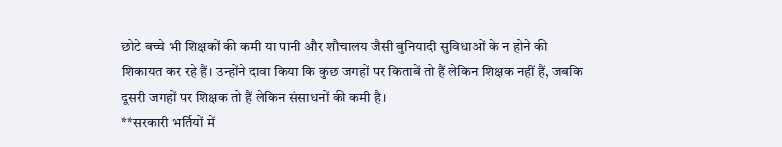छोटे बच्चे भी शिक्षकों की कमी या पानी और शौचालय जैसी बुनियादी सुविधाओं के न होने की शिकायत कर रहे हैं। उन्होंने दावा किया कि कुछ जगहों पर किताबें तो हैं लेकिन शिक्षक नहीं हैं, जबकि दूसरी जगहों पर शिक्षक तो हैं लेकिन संसाधनों की कमी है।
**सरकारी भर्तियों में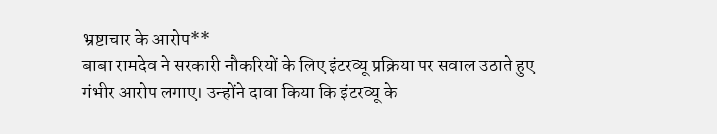भ्रष्टाचार के आरोप**
बाबा रामदेव ने सरकारी नौकरियों के लिए इंटरव्यू प्रक्रिया पर सवाल उठाते हुए गंभीर आरोप लगाए। उन्होंने दावा किया कि इंटरव्यू के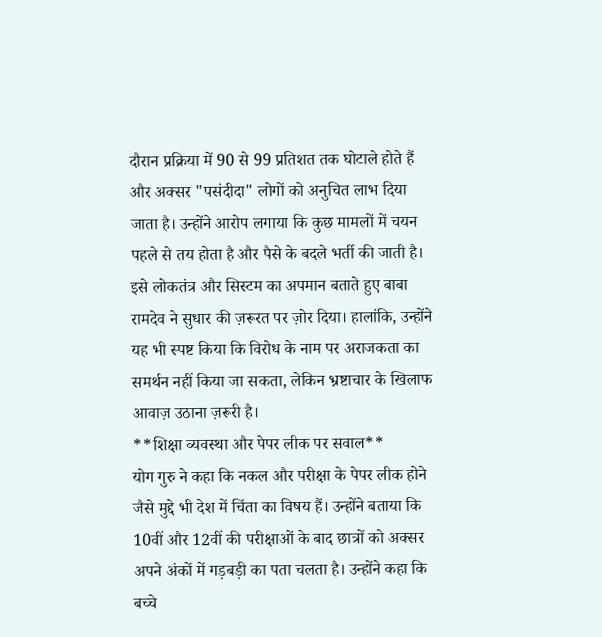दौरान प्रक्रिया में 90 से 99 प्रतिशत तक घोटाले होते हैं और अक्सर "पसंदीदा" लोगों को अनुचित लाभ दिया जाता है। उन्होंने आरोप लगाया कि कुछ मामलों में चयन पहले से तय होता है और पैसे के बदले भर्ती की जाती है। इसे लोकतंत्र और सिस्टम का अपमान बताते हुए बाबा रामदेव ने सुधार की ज़रूरत पर ज़ोर दिया। हालांकि, उन्होंने यह भी स्पष्ट किया कि विरोध के नाम पर अराजकता का समर्थन नहीं किया जा सकता, लेकिन भ्रष्टाचार के खिलाफ आवाज़ उठाना ज़रूरी है।
**शिक्षा व्यवस्था और पेपर लीक पर सवाल**
योग गुरु ने कहा कि नकल और परीक्षा के पेपर लीक होने जैसे मुद्दे भी देश में चिंता का विषय हैं। उन्होंने बताया कि 10वीं और 12वीं की परीक्षाओं के बाद छात्रों को अक्सर अपने अंकों में गड़बड़ी का पता चलता है। उन्होंने कहा कि बच्चे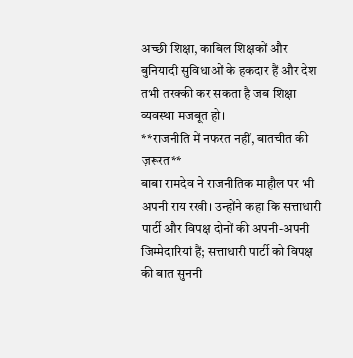अच्छी शिक्षा, काबिल शिक्षकों और बुनियादी सुविधाओं के हकदार हैं और देश तभी तरक्की कर सकता है जब शिक्षा व्यवस्था मजबूत हो।
**राजनीति में नफरत नहीं, बातचीत की ज़रूरत**
बाबा रामदेव ने राजनीतिक माहौल पर भी अपनी राय रखी। उन्होंने कहा कि सत्ताधारी पार्टी और विपक्ष दोनों की अपनी-अपनी जिम्मेदारियां हैं; सत्ताधारी पार्टी को विपक्ष की बात सुननी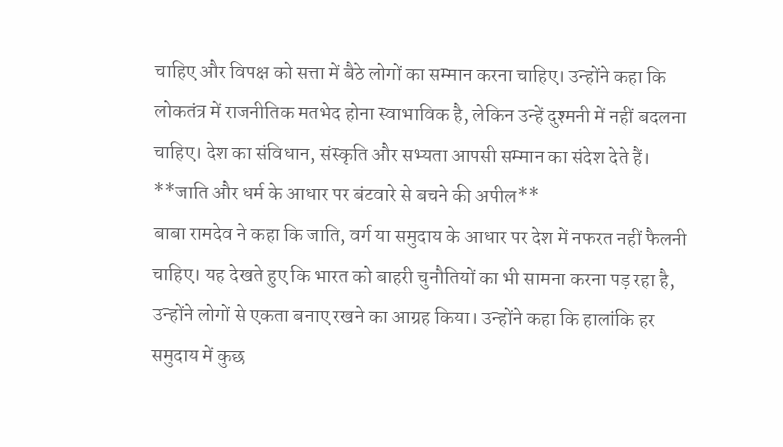चाहिए और विपक्ष को सत्ता में बैठे लोगों का सम्मान करना चाहिए। उन्होंने कहा कि लोकतंत्र में राजनीतिक मतभेद होना स्वाभाविक है, लेकिन उन्हें दुश्मनी में नहीं बदलना चाहिए। देश का संविधान, संस्कृति और सभ्यता आपसी सम्मान का संदेश देते हैं।
**जाति और धर्म के आधार पर बंटवारे से बचने की अपील**
बाबा रामदेव ने कहा कि जाति, वर्ग या समुदाय के आधार पर देश में नफरत नहीं फैलनी चाहिए। यह देखते हुए कि भारत को बाहरी चुनौतियों का भी सामना करना पड़ रहा है, उन्होंने लोगों से एकता बनाए रखने का आग्रह किया। उन्होंने कहा कि हालांकि हर समुदाय में कुछ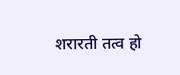शरारती तत्व हो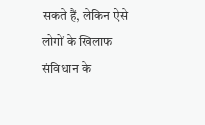सकते हैं, लेकिन ऐसे लोगों के खिलाफ संविधान के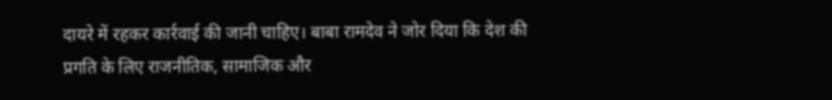दायरे में रहकर कार्रवाई की जानी चाहिए। बाबा रामदेव ने जोर दिया कि देश की प्रगति के लिए राजनीतिक, सामाजिक और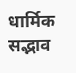धार्मिक सद्भाव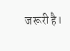जरूरी है।